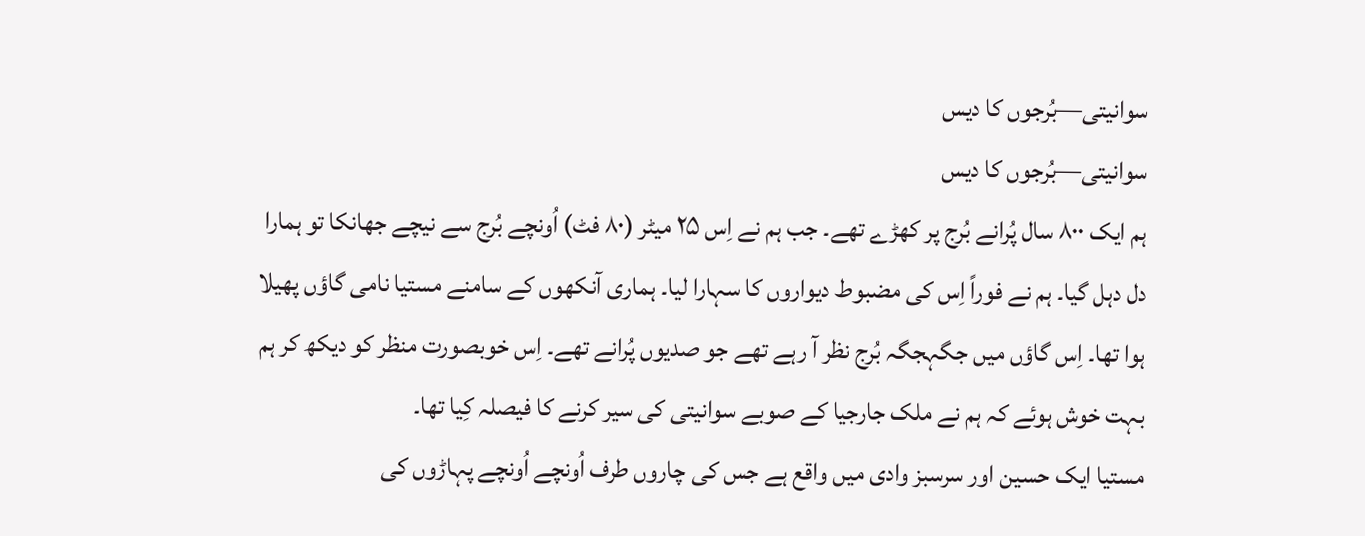سوانیتی—بُرجوں کا دیس
سوانیتی—بُرجوں کا دیس
ہم ایک ۸۰۰ سال پُرانے بُرج پر کھڑے تھے۔ جب ہم نے اِس ۲۵ میٹر (۸۰ فٹ) اُونچے بُرج سے نیچے جھانکا تو ہمارا دل دہل گیا۔ ہم نے فوراً اِس کی مضبوط دیواروں کا سہارا لیا۔ ہماری آنکھوں کے سامنے مستیا نامی گاؤں پھیلا ہوا تھا۔ اِس گاؤں میں جگہجگہ بُرج نظر آ رہے تھے جو صدیوں پُرانے تھے۔ اِس خوبصورت منظر کو دیکھ کر ہم بہت خوش ہوئے کہ ہم نے ملک جارجیا کے صوبے سوانیتی کی سیر کرنے کا فیصلہ کِیا تھا۔
مستیا ایک حسین اور سرسبز وادی میں واقع ہے جس کی چاروں طرف اُونچے اُونچے پہاڑوں کی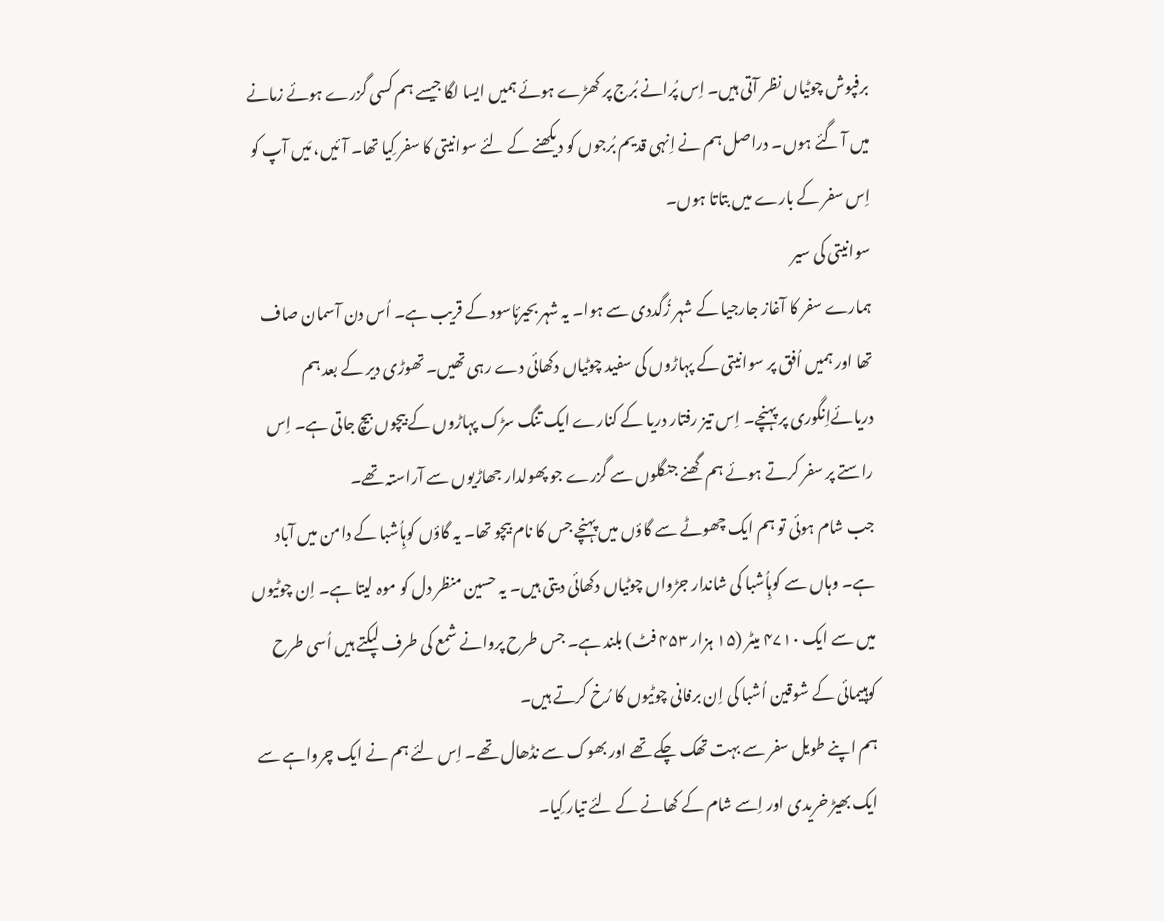برفپوش چوٹیاں نظر آتی ہیں۔ اِس پُرانے بُرج پر کھڑے ہوئے ہمیں ایسا لگا جیسے ہم کسی گزرے ہوئے زمانے میں آ گئے ہوں۔ دراصل ہم نے اِنہی قدیم بُرجوں کو دیکھنے کے لئے سوانیتی کا سفر کِیا تھا۔ آئیں، مَیں آپ کو اِس سفر کے بارے میں بتاتا ہوں۔
سوانیتی کی سیر
ہمارے سفر کا آغاز جارجیا کے شہر زُگددی سے ہوا۔ یہ شہر بحیرۂاسود کے قریب ہے۔ اُس دن آسمان صاف تھا اور ہمیں اُفق پر سوانیتی کے پہاڑوں کی سفید چوٹیاں دکھائی دے رہی تھیں۔ تھوڑی دیر کے بعد ہم دریائےاِنگوری پر پہنچے۔ اِس تیز رفتار دریا کے کنارے ایک تنگ سڑک پہاڑوں کے بیچوں بیچ جاتی ہے۔ اِس راستے پر سفر کرتے ہوئے ہم گھنے جنگلوں سے گزرے جو پھولدار جھاڑیوں سے آراستہ تھے۔
جب شام ہوئی تو ہم ایک چھوٹے سے گاؤں میں پہنچے جس کا نام بیچو تھا۔ یہ گاؤں کوہِاُشبا کے دامن میں آباد ہے۔ وہاں سے کوہِاُشبا کی شاندار جڑواں چوٹیاں دکھائی دیتی ہیں۔ یہ حسین منظر دل کو موہ لیتا ہے۔ اِن چوٹیوں میں سے ایک ۴۷۱۰ میٹر (۱۵ ہزار ۴۵۳ فٹ) بلند ہے۔ جس طرح پروانے شمع کی طرف لپکتے ہیں اُسی طرح کوہپیمائی کے شوقین اُشبا کی اِن برفانی چوٹیوں کا رُخ کرتے ہیں۔
ہم اپنے طویل سفر سے بہت تھک چکے تھے اور بھوک سے نڈھال تھے۔ اِس لئے ہم نے ایک چرواہے سے ایک بھیڑ خریدی اور اِسے شام کے کھانے کے لئے تیار کِیا۔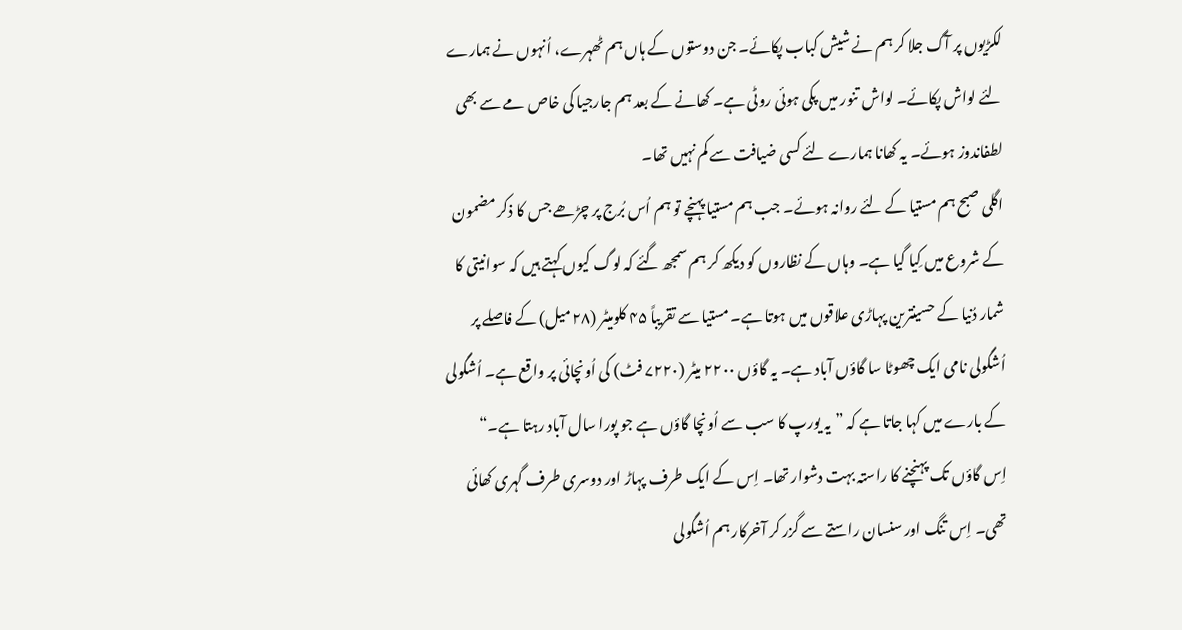لکڑیوں پر آگ جلا کر ہم نے شیش کباب پکائے۔ جن دوستوں کے ہاں ہم ٹھہرے، اُنہوں نے ہمارے لئے لواش پکائے۔ لواش تنور میں پکی ہوئی روٹی ہے۔ کھانے کے بعد ہم جارجیا کی خاص مے سے بھی لطفاندوز ہوئے۔ یہ کھانا ہمارے لئے کسی ضیافت سے کم نہیں تھا۔
اگلی صبح ہم مستیا کے لئے روانہ ہوئے۔ جب ہم مستیا پہنچے تو ہم اُس بُرج پر چڑھے جس کا ذکر مضمون کے شروع میں کِیا گیا ہے۔ وہاں کے نظاروں کو دیکھ کر ہم سمجھ گئے کہ لوگ کیوں کہتے ہیں کہ سوانیتی کا شمار دُنیا کے حسینترین پہاڑی علاقوں میں ہوتا ہے۔ مستیا سے تقریباً ۴۵ کلومیٹر (۲۸ میل) کے فاصلے پر اُشگولی نامی ایک چھوٹا سا گاؤں آباد ہے۔ یہ گاؤں ۲۲۰۰ میٹر (۷۲۲۰ فٹ) کی اُونچائی پر واقع ہے۔ اُشگولی کے بارے میں کہا جاتا ہے کہ ”یہ یورپ کا سب سے اُونچا گاؤں ہے جو پورا سال آباد رہتا ہے۔“
اِس گاؤں تک پہنچنے کا راستہ بہت دشوار تھا۔ اِس کے ایک طرف پہاڑ اور دوسری طرف گہری کھائی تھی۔ اِس تنگ اور سنسان راستے سے گزر کر آخرکار ہم اُشگولی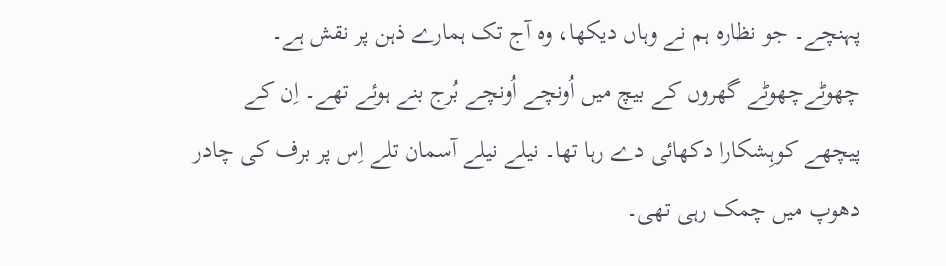پہنچے۔ جو نظارہ ہم نے وہاں دیکھا، وہ آج تک ہمارے ذہن پر نقش ہے۔ چھوٹےچھوٹے گھروں کے بیچ میں اُونچے اُونچے بُرج بنے ہوئے تھے۔ اِن کے پیچھے کوہِشکارا دکھائی دے رہا تھا۔ نیلے نیلے آسمان تلے اِس پر برف کی چادر دھوپ میں چمک رہی تھی۔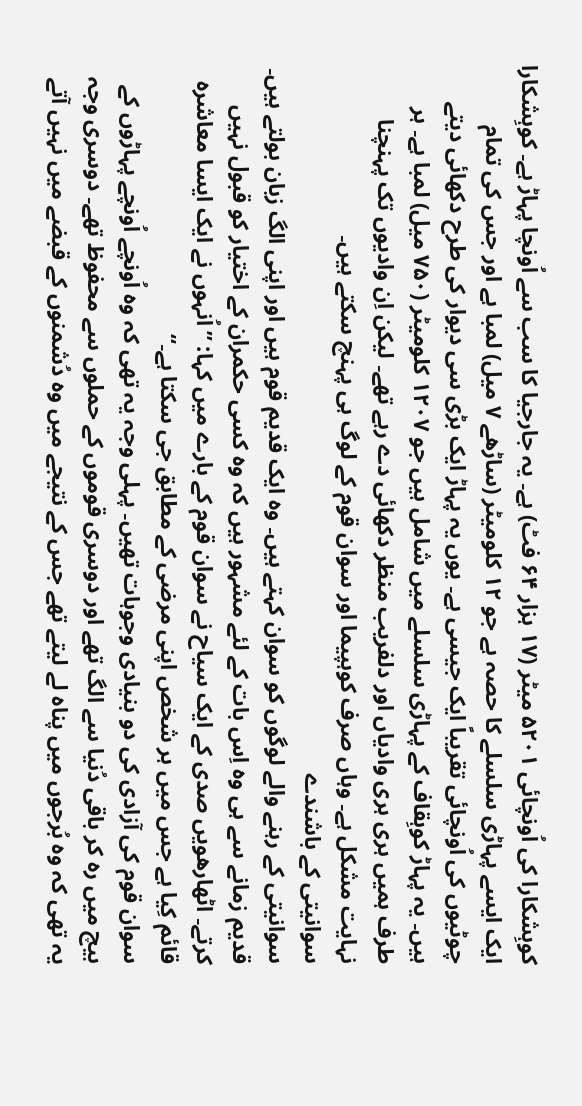کوہِشکارا کی اُونچائی ۵۲۰۱ میٹر (۱۷ ہزار ۶۴ فٹ) ہے۔ یہ جارجیا کا سب سے اُونچا پہاڑ ہے۔ کوہِشکارا ایک ایسے پہاڑی سلسلے کا حصہ ہے جو ۱۲ کلومیٹر (ساڑھے ۷ میل) لمبا ہے اور جس کی تمام چوٹیوں کی اُونچائی تقریباً ایک جیسی ہے۔ یوں یہ پہاڑ ایک بڑی سی دیوار کی طرح دکھائی دیتے ہیں۔ یہ پہاڑ کوہِقاف کے پہاڑی سلسلے میں شامل ہیں جو ۱۲۰۷ کلومیٹر (۷۵۰ میل) لمبا ہے۔ ہر طرف ہمیں ہری ہری وادیاں اور دلفریب منظر دکھائی دے رہے تھے۔ لیکن اِن وادیوں تک پہنچنا نہایت مشکل ہے۔ وہاں صرف کوہپیما اور سوان قوم کے لوگ ہی پہنچ سکتے ہیں۔
سوانیتی کے باشندے
سوانیتی کے رہنے والے لوگوں کو سوان کہتے ہیں۔ وہ ایک قدیم قوم ہیں اور اپنی الگ زبان بولتے ہیں۔ قدیم زمانے سے ہی وہ اِس بات کے لئے مشہور ہیں کہ وہ کسی حکمران کے اختیار کو قبول نہیں کرتے۔ اٹھارھویں صدی کے ایک سیاح نے سوان قوم کے بارے میں کہا: ”اُنہوں نے ایک ایسا معاشرہ قائم کِیا ہے جس میں ہر شخص اپنی مرضی کے مطابق جی سکتا ہے۔“
سوان قوم کی آزادی کی دو بنیادی وجوہات تھیں۔ پہلی وجہ یہ تھی کہ وہ اُونچے اُونچے پہاڑوں کے بیچ میں رہ کر باقی دُنیا سے الگ تھے اور دوسری قوموں کے حملوں سے محفوظ تھے۔ دوسری وجہ یہ تھی کہ وہ بُرجوں میں پناہ لے لیتے تھے جس کے نتیجے میں وہ دُشمنوں کے قبضے میں نہیں آتے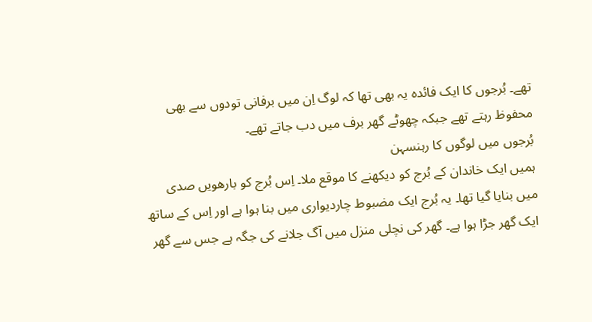تھے۔ بُرجوں کا ایک فائدہ یہ بھی تھا کہ لوگ اِن میں برفانی تودوں سے بھی محفوظ رہتے تھے جبکہ چھوٹے گھر برف میں دب جاتے تھے۔
بُرجوں میں لوگوں کا رہنسہن
ہمیں ایک خاندان کے بُرج کو دیکھنے کا موقع ملا۔ اِس بُرج کو بارھویں صدی میں بنایا گیا تھا۔ یہ بُرج ایک مضبوط چاردیواری میں بنا ہوا ہے اور اِس کے ساتھ ایک گھر جڑا ہوا ہے۔ گھر کی نچلی منزل میں آگ جلانے کی جگہ ہے جس سے گھر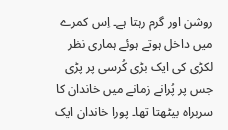روشن اور گرم رہتا ہے۔ اِس کمرے میں داخل ہوتے ہوئے ہماری نظر لکڑی کی ایک بڑی کُرسی پر پڑی جس پر پُرانے زمانے میں خاندان کا سربراہ بیٹھتا تھا۔ پورا خاندان ایک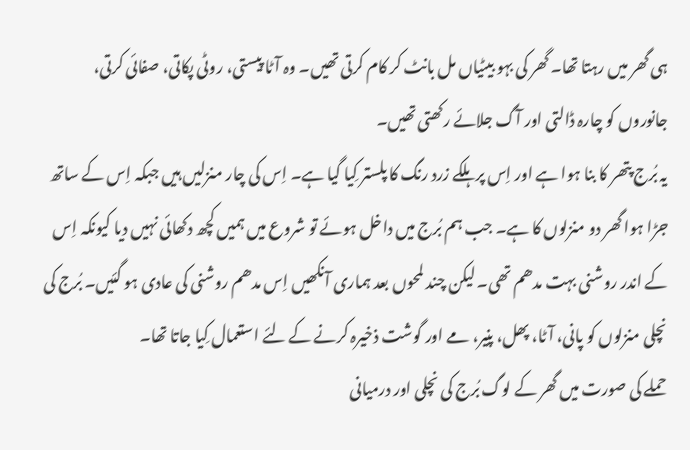ہی گھر میں رہتا تھا۔ گھر کی بہو بیٹیاں مل بانٹ کر کام کرتی تھیں۔ وہ آٹا پیستی، روٹی پکاتی، صفائی کرتی، جانوروں کو چارہ ڈالتی اور آگ جلائے رکھتی تھیں۔
یہ بُرج پتھر کا بنا ہوا ہے اور اِس پر ہلکے زرد رنگ کا پلستر کِیا گیا ہے۔ اِس کی چار منزلیں ہیں جبکہ اِس کے ساتھ جڑا ہوا گھر دو منزلوں کا ہے۔ جب ہم بُرج میں داخل ہوئے تو شروع میں ہمیں کچھ دکھائی نہیں دیا کیونکہ اِس کے اندر روشنی بہت مدھم تھی۔ لیکن چند لمحوں بعد ہماری آنکھیں اِس مدھم روشنی کی عادی ہو گئیں۔ بُرج کی نچلی منزلوں کو پانی، آٹا، پھل، پنیر، مے اور گوشت ذخیرہ کرنے کے لئے استعمال کِیا جاتا تھا۔
حملے کی صورت میں گھر کے لوگ بُرج کی نچلی اور درمیانی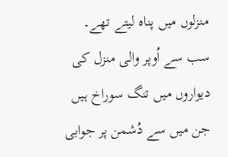منزلوں میں پناہ لیتے تھے۔ سب سے اُوپر والی منزل کی دیواروں میں تنگ سوراخ ہیں جن میں سے دُشمن پر جوابی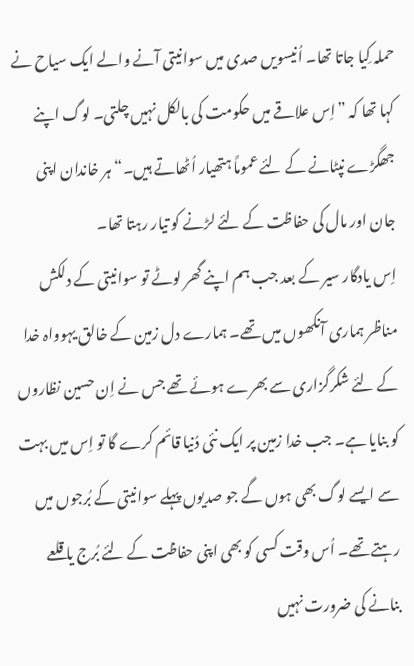حملہ کِیا جاتا تھا۔ اُنیسویں صدی میں سوانیتی آنے والے ایک سیاح نے کہا تھا کہ ”اِس علاقے میں حکومت کی بالکل نہیں چلتی۔ لوگ اپنے جھگڑے نپٹانے کے لئے عموماً ہتھیار اُٹھاتے ہیں۔“ ہر خاندان اپنی جان اور مال کی حفاظت کے لئے لڑنے کو تیار رہتا تھا۔
اِس یادگار سیر کے بعد جب ہم اپنے گھر لوٹے تو سوانیتی کے دلکش مناظر ہماری آنکھوں میں تھے۔ ہمارے دل زمین کے خالق یہوواہ خدا کے لئے شکرگزاری سے بھرے ہوئے تھے جس نے اِن حسین نظاروں کو بنایا ہے۔ جب خدا زمین پر ایک نئی دُنیا قائم کرے گا تو اِس میں بہت سے ایسے لوگ بھی ہوں گے جو صدیوں پہلے سوانیتی کے بُرجوں میں رہتے تھے۔ اُس وقت کسی کو بھی اپنی حفاظت کے لئے بُرج یا قلعے بنانے کی ضرورت نہیں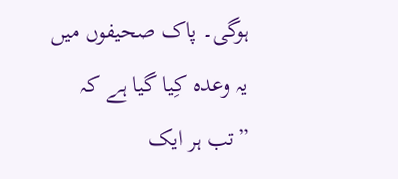ہوگی۔ پاک صحیفوں میں یہ وعدہ کِیا گیا ہے کہ ”تب ہر ایک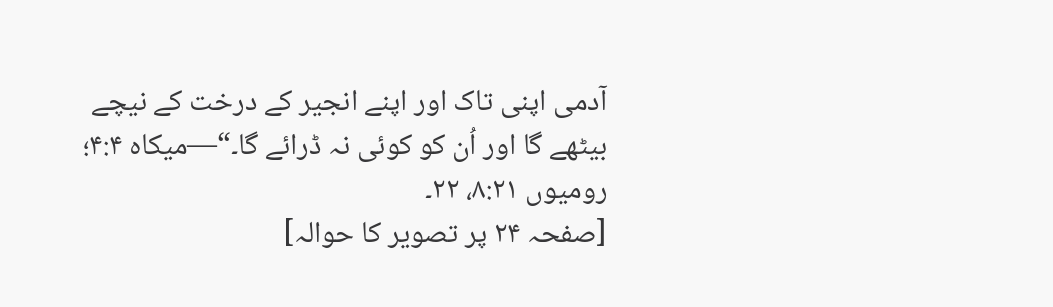آدمی اپنی تاک اور اپنے انجیر کے درخت کے نیچے بیٹھے گا اور اُن کو کوئی نہ ڈرائے گا۔“—میکاہ ۴:۴؛ رومیوں ۸:۲۱، ۲۲۔
[صفحہ ۲۴ پر تصویر کا حوالہ]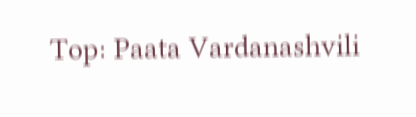Top: Paata Vardanashvili